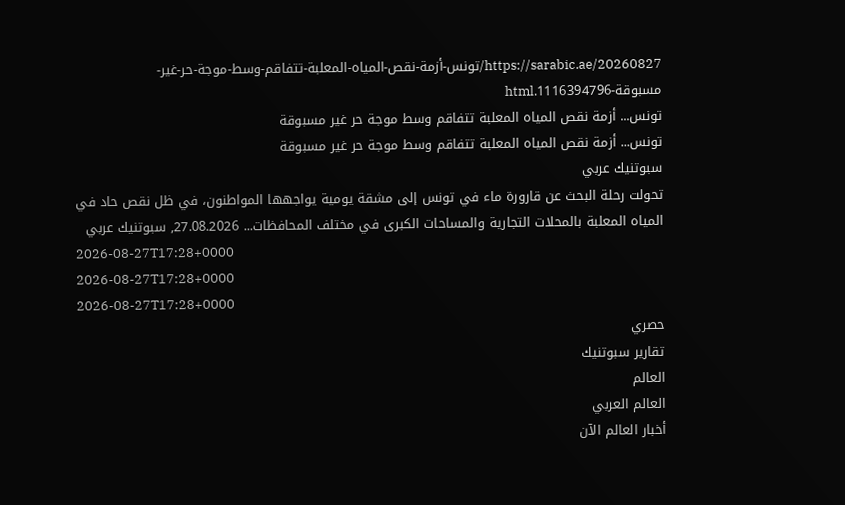https://sarabic.ae/20260827/تونس-أزمة-نقص-المياه-المعلبة-تتفاقم-وسط-موجة-حر-غير-مسبوقة-1116394796.html
تونس... أزمة نقص المياه المعلبة تتفاقم وسط موجة حر غير مسبوقة
تونس... أزمة نقص المياه المعلبة تتفاقم وسط موجة حر غير مسبوقة
سبوتنيك عربي
تحولت رحلة البحث عن قارورة ماء في تونس إلى مشقة يومية يواجهها المواطنون، في ظل نقص حاد في المياه المعلبة بالمحلات التجارية والمساحات الكبرى في مختلف المحافظات... 27.08.2026, سبوتنيك عربي
2026-08-27T17:28+0000
2026-08-27T17:28+0000
2026-08-27T17:28+0000
حصري
تقارير سبوتنيك
العالم
العالم العربي
أخبار العالم الآن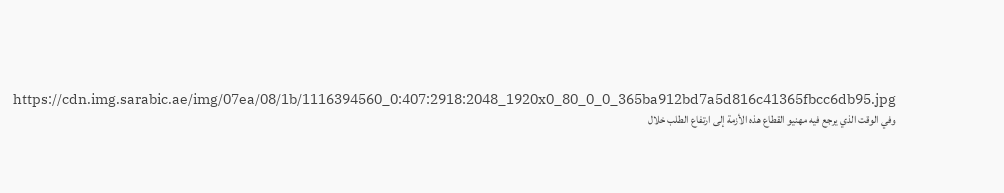https://cdn.img.sarabic.ae/img/07ea/08/1b/1116394560_0:407:2918:2048_1920x0_80_0_0_365ba912bd7a5d816c41365fbcc6db95.jpg
وفي الوقت الذي يرجع فيه مهنيو القطاع هذه الأزمة إلى ارتفاع الطلب خلال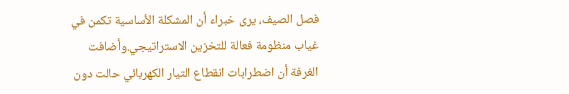فصل الصيف، يرى خبراء أن المشكلة الأساسية تكمن في غياب منظومة فعالة للتخزين الاستراتيجي.وأضافت الغرفة أن اضطرابات انقطاع التيار الكهربائي حالت دون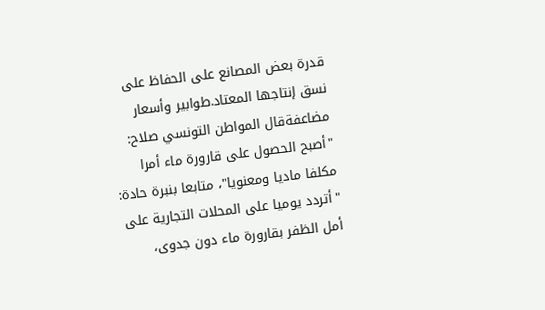قدرة بعض المصانع على الحفاظ على نسق إنتاجها المعتاد.طوابير وأسعار مضاعفةقال المواطن التونسي صلاح: "أصبح الحصول على قارورة ماء أمرا مكلفا ماديا ومعنويا"، متابعا بنبرة حادة: "أتردد يوميا على المحلات التجارية على أمل الظفر بقارورة ماء دون جدوى،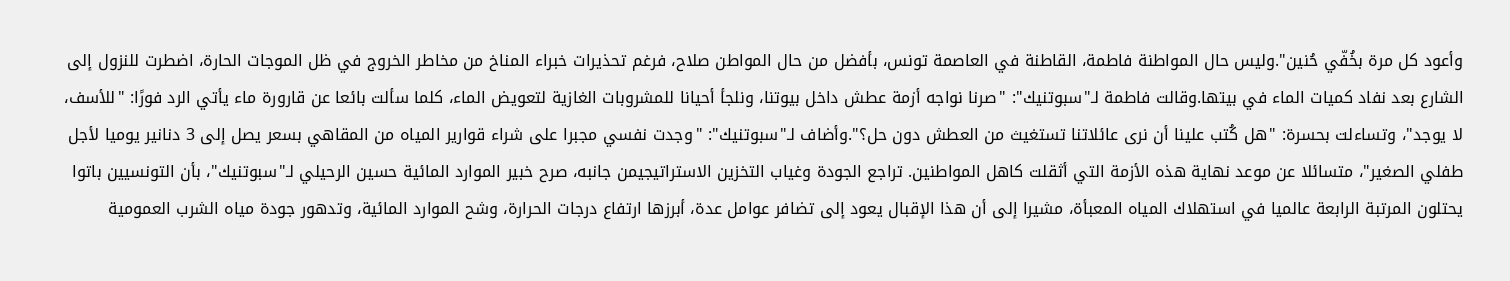وأعود كل مرة بخُفّي حُنين".وليس حال المواطنة فاطمة، القاطنة في العاصمة تونس، بأفضل من حال المواطن صلاح، فرغم تحذيرات خبراء المناخ من مخاطر الخروج في ظل الموجات الحارة، اضطرت للنزول إلى الشارع بعد نفاد كميات الماء في بيتها.وقالت فاطمة لـ"سبوتنيك": "صرنا نواجه أزمة عطش داخل بيوتنا، ونلجأ أحيانا للمشروبات الغازية لتعويض الماء، كلما سألت بائعا عن قارورة ماء يأتي الرد فورًا: "للأسف، لا يوجد"، وتساءلت بحسرة: "هل كُتب علينا أن نرى عائلاتنا تستغيث من العطش دون حل؟".وأضاف لـ"سبوتنيك": "وجدت نفسي مجبرا على شراء قوارير المياه من المقاهي بسعر يصل إلى 3 دنانير يوميا لأجل طفلي الصغير"، متسائلا عن موعد نهاية هذه الأزمة التي أثقلت كاهل المواطنين. تراجع الجودة وغياب التخزين الاستراتيجيمن جانبه، صرح خبير الموارد المائية حسين الرحيلي لـ"سبوتنيك"، بأن التونسيين باتوا يحتلون المرتبة الرابعة عالميا في استهلاك المياه المعبأة، مشيرا إلى أن هذا الإقبال يعود إلى تضافر عوامل عدة، أبرزها ارتفاع درجات الحرارة، وشح الموارد المائية، وتدهور جودة مياه الشرب العمومية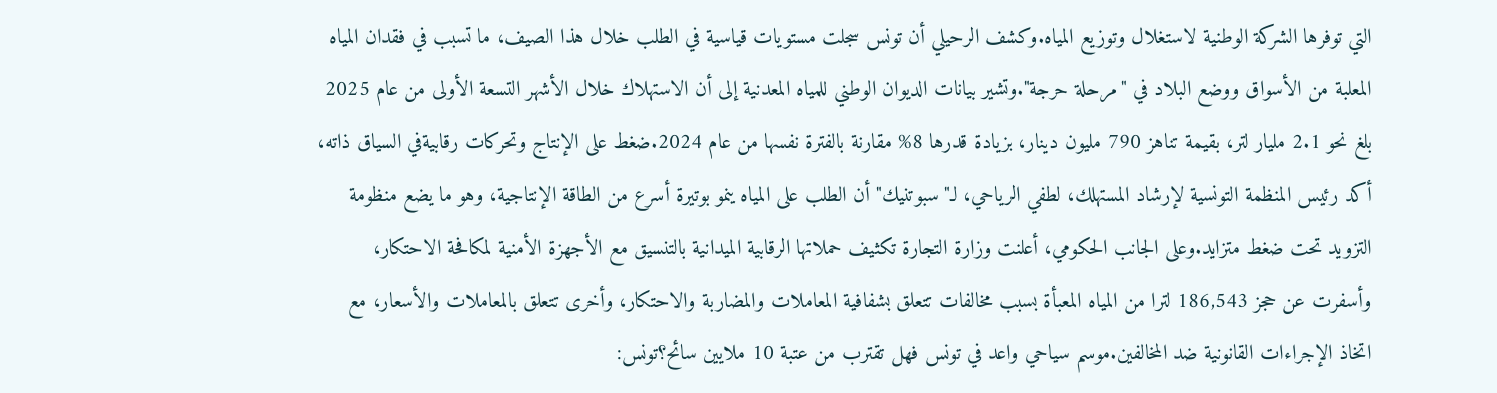التي توفرها الشركة الوطنية لاستغلال وتوزيع المياه.وكشف الرحيلي أن تونس سجلت مستويات قياسية في الطلب خلال هذا الصيف، ما تسبب في فقدان المياه المعلبة من الأسواق ووضع البلاد في "مرحلة حرجة".وتشير بيانات الديوان الوطني للمياه المعدنية إلى أن الاستهلاك خلال الأشهر التسعة الأولى من عام 2025 بلغ نحو 2.1 مليار لتر، بقيمة تناهز 790 مليون دينار، بزيادة قدرها 8% مقارنة بالفترة نفسها من عام 2024.ضغط على الإنتاج وتحركات رقابيةفي السياق ذاته، أكد رئيس المنظمة التونسية لإرشاد المستهلك، لطفي الرياحي، لـ"سبوتنيك" أن الطلب على المياه ينمو بوتيرة أسرع من الطاقة الإنتاجية، وهو ما يضع منظومة التزويد تحت ضغط متزايد.وعلى الجانب الحكومي، أعلنت وزارة التجارة تكثيف حملاتها الرقابية الميدانية بالتنسيق مع الأجهزة الأمنية لمكافحة الاحتكار، وأسفرت عن حجز 186,543 لترا من المياه المعبأة بسبب مخالفات تتعلق بشفافية المعاملات والمضاربة والاحتكار، وأخرى تتعلق بالمعاملات والأسعار، مع اتخاذ الإجراءات القانونية ضد المخالفين.موسم سياحي واعد في تونس فهل تقترب من عتبة 10 ملايين سائح؟تونس: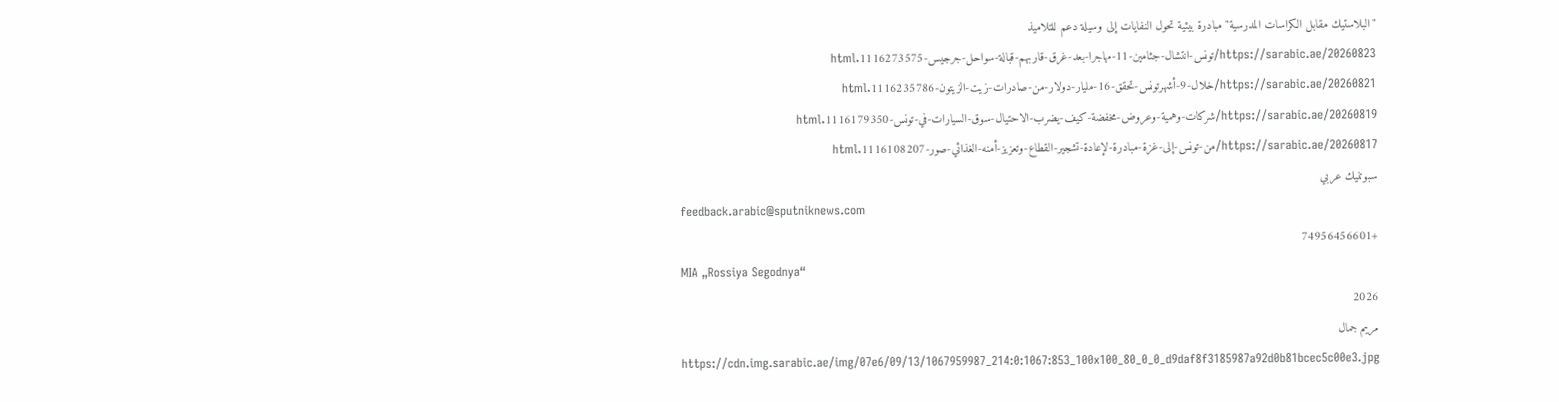"البلاستيك مقابل الكراسات المدرسية" مبادرة بيئية تحول النفايات إلى وسيلة دعم للتلاميذ
https://sarabic.ae/20260823/تونس-انتشال-جثامين-11-مهاجرا-بعد-غرق-قاربهم-قبالة-سواحل-جرجيس-1116273575.html
https://sarabic.ae/20260821/خلال-9-أشهرتونس-تحقق-16-مليار-دولار-من-صادرات-زيت-الزيتون-1116235786.html
https://sarabic.ae/20260819/شركات-وهمية-وعروض-مخفضة-كيف-يضرب-الاحتيال-سوق-السيارات-في-تونس-1116179350.html
https://sarabic.ae/20260817/من-تونس-إلى-غزة-مبادرة-لإعادة-تشجير-القطاع-وتعزيز-أمنه-الغذائي-صور-1116108207.html
سبوتنيك عربي
feedback.arabic@sputniknews.com
+74956456601
MIA „Rossiya Segodnya“
2026
مريم جمال
https://cdn.img.sarabic.ae/img/07e6/09/13/1067959987_214:0:1067:853_100x100_80_0_0_d9daf8f3185987a92d0b81bcec5c00e3.jpg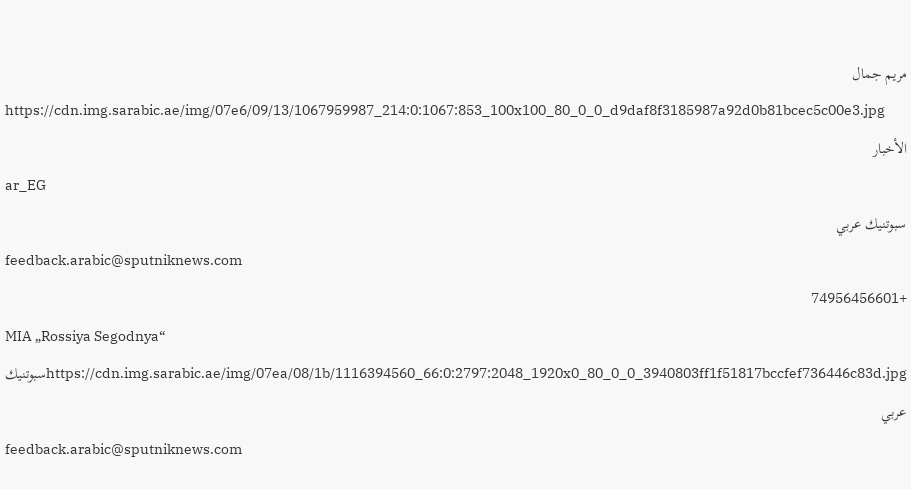مريم جمال
https://cdn.img.sarabic.ae/img/07e6/09/13/1067959987_214:0:1067:853_100x100_80_0_0_d9daf8f3185987a92d0b81bcec5c00e3.jpg
الأخبار
ar_EG
سبوتنيك عربي
feedback.arabic@sputniknews.com
+74956456601
MIA „Rossiya Segodnya“
https://cdn.img.sarabic.ae/img/07ea/08/1b/1116394560_66:0:2797:2048_1920x0_80_0_0_3940803ff1f51817bccfef736446c83d.jpgسبوتنيك عربي
feedback.arabic@sputniknews.com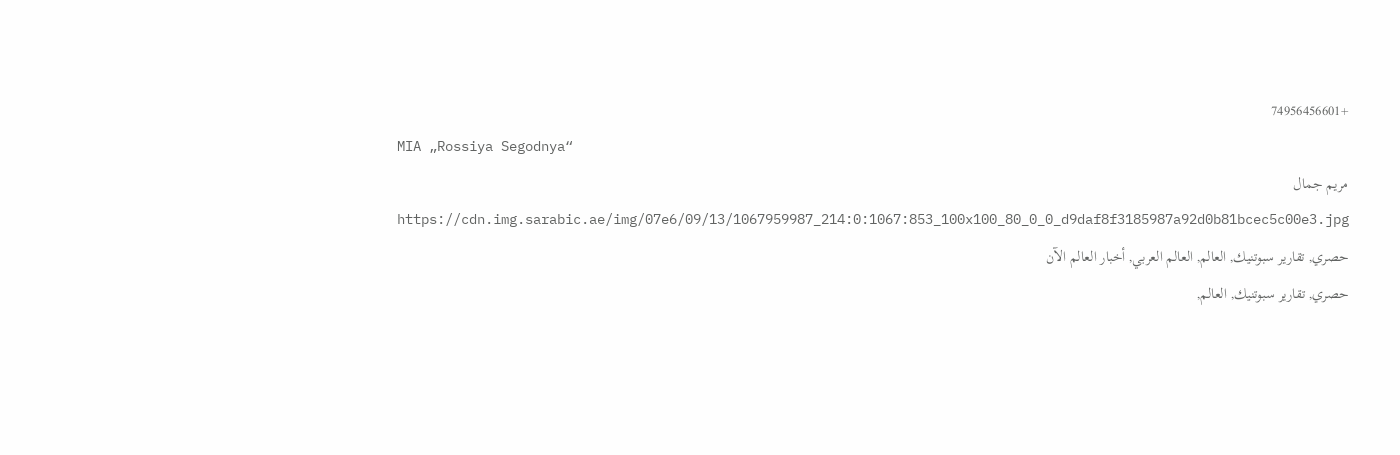+74956456601
MIA „Rossiya Segodnya“
مريم جمال
https://cdn.img.sarabic.ae/img/07e6/09/13/1067959987_214:0:1067:853_100x100_80_0_0_d9daf8f3185987a92d0b81bcec5c00e3.jpg
حصري, تقارير سبوتنيك, العالم, العالم العربي, أخبار العالم الآن
حصري, تقارير سبوتنيك, العالم,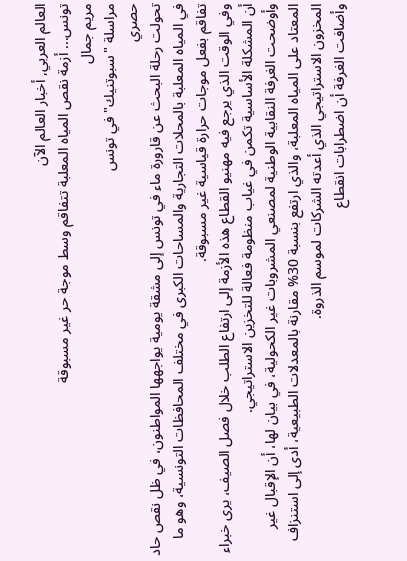العالم العربي, أخبار العالم الآن
تونس... أزمة نقص المياه المعلبة تتفاقم وسط موجة حر غير مسبوقة
مريم جمال
مراسلة "سبوتنيك" في تونس
حصري
تحولت رحلة البحث عن قارورة ماء في تونس إلى مشقة يومية يواجهها المواطنون، في ظل نقص حاد في المياه المعلبة بالمحلات التجارية والمساحات الكبرى في مختلف المحافظات التونسية، وهو ما تفاقم بفعل موجات حرارة قياسية غير مسبوقة.
وفي الوقت الذي يرجع فيه مهنيو القطاع هذه الأزمة إلى ارتفاع الطلب خلال فصل الصيف، يرى خبراء أن المشكلة الأساسية تكمن في غياب منظومة فعالة للتخزين الاستراتيجي.
وأوضحت الغرفة النقابية الوطنية لمصنعي المشروبات غير الكحولية، في بيان لها، أن الإقبال غير المعتاد على المياه المعلبة، والذي ارتفع بنسبة 30% مقارنة بالمعدلات الطبيعية، أدى إلى استنزاف المخزون الاستراتيجي الذي أعدته الشركات لموسم الذروة.
وأضافت الغرفة أن اضطرابات انقطاع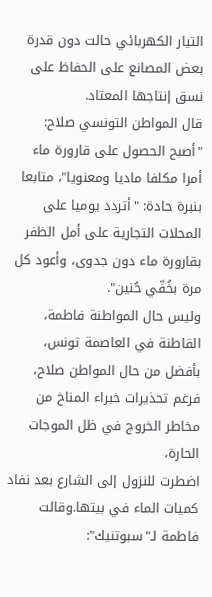التيار الكهربائي حالت دون قدرة بعض المصانع على الحفاظ على نسق إنتاجها المعتاد.
قال المواطن التونسي صلاح: "أصبح الحصول على قارورة ماء أمرا مكلفا ماديا ومعنويا"، متابعا بنبرة حادة: "أتردد يوميا على المحلات التجارية على أمل الظفر بقارورة ماء دون جدوى، وأعود كل مرة بخُفّي حُنين".
وليس حال المواطنة فاطمة، القاطنة في العاصمة تونس، بأفضل من حال المواطن صلاح، فرغم تحذيرات خبراء المناخ من مخاطر الخروج في ظل الموجات الحارة،
اضطرت للنزول إلى الشارع بعد نفاد كميات الماء في بيتها.وقالت فاطمة لـ"سبوتنيك":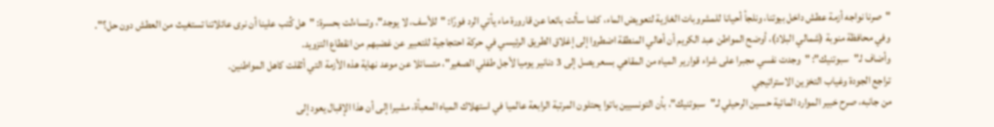"صرنا نواجه أزمة عطش داخل بيوتنا، ونلجأ أحيانا للمشروبات الغازية لتعويض الماء، كلما سألت بائعا عن قارورة ماء يأتي الرد فورًا: "للأسف، لا يوجد"، وتساءلت بحسرة: "هل كُتب علينا أن نرى عائلاتنا تستغيث من العطش دون حل؟".
وفي محافظة منوبة (شمالي البلاد)، أوضح المواطن عبد الكريم أن أهالي المنطقة اضطروا إلى إغلاق الطريق الرئيسي في حركة احتجاجية للتعبير عن غضبهم من انقطاع التزويد.
وأضاف لـ"سبوتنيك": "وجدت نفسي مجبرا على شراء قوارير المياه من المقاهي بسعر يصل إلى 3 دنانير يوميا لأجل طفلي الصغير"، متسائلا عن موعد نهاية هذه الأزمة التي أثقلت كاهل المواطنين.
تراجع الجودة وغياب التخزين الاستراتيجي
من جانبه، صرح خبير الموارد المائية حسين الرحيلي لـ"سبوتنيك"، بأن التونسيين باتوا يحتلون المرتبة الرابعة عالميا في استهلاك المياه المعبأة، مشيرا إلى أن هذا الإقبال يعود إلى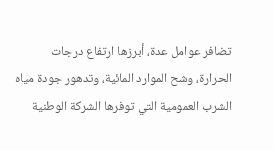تضافر عوامل عدة، أبرزها ارتفاع درجات الحرارة، وشح الموارد المائية، وتدهور جودة مياه الشرب العمومية التي توفرها الشركة الوطنية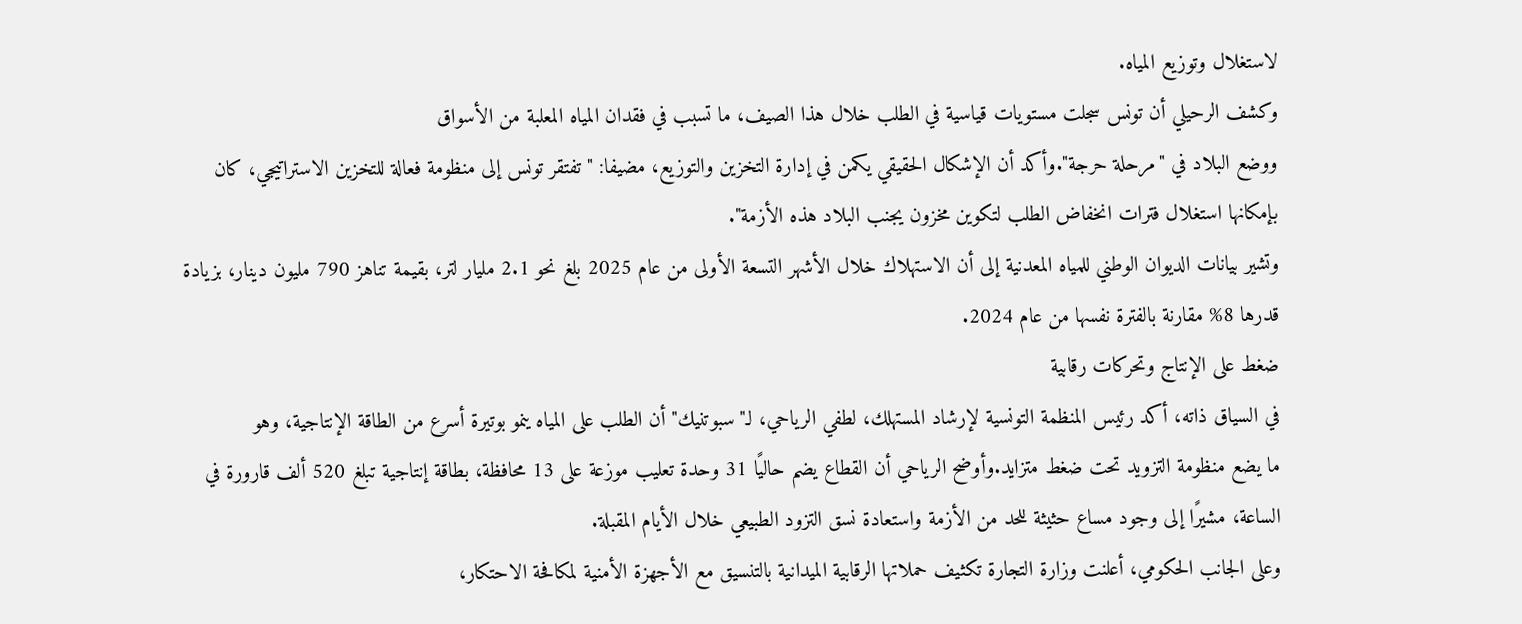لاستغلال وتوزيع المياه.
وكشف الرحيلي أن تونس سجلت مستويات قياسية في الطلب خلال هذا الصيف، ما تسبب في فقدان المياه المعلبة من الأسواق
ووضع البلاد في "مرحلة حرجة".وأكد أن الإشكال الحقيقي يكمن في إدارة التخزين والتوزيع، مضيفا: "تفتقر تونس إلى منظومة فعالة للتخزين الاستراتيجي، كان بإمكانها استغلال فترات انخفاض الطلب لتكوين مخزون يجنب البلاد هذه الأزمة".
وتشير بيانات الديوان الوطني للمياه المعدنية إلى أن الاستهلاك خلال الأشهر التسعة الأولى من عام 2025 بلغ نحو 2.1 مليار لتر، بقيمة تناهز 790 مليون دينار، بزيادة قدرها 8% مقارنة بالفترة نفسها من عام 2024.
ضغط على الإنتاج وتحركات رقابية
في السياق ذاته، أكد رئيس المنظمة التونسية لإرشاد المستهلك، لطفي الرياحي، لـ"سبوتنيك" أن الطلب على المياه ينمو بوتيرة أسرع من الطاقة الإنتاجية، وهو
ما يضع منظومة التزويد تحت ضغط متزايد.وأوضح الرياحي أن القطاع يضم حاليًا 31 وحدة تعليب موزعة على 13 محافظة، بطاقة إنتاجية تبلغ 520 ألف قارورة في الساعة، مشيرًا إلى وجود مساع حثيثة للحد من الأزمة واستعادة نسق التزود الطبيعي خلال الأيام المقبلة.
وعلى الجانب الحكومي، أعلنت وزارة التجارة تكثيف حملاتها الرقابية الميدانية بالتنسيق مع الأجهزة الأمنية لمكافحة الاحتكار،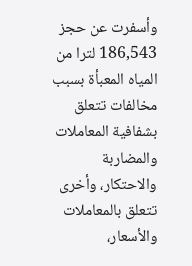وأسفرت عن حجز 186,543 لترا من المياه المعبأة بسبب مخالفات تتعلق بشفافية المعاملات والمضاربة والاحتكار، وأخرى تتعلق بالمعاملات والأسعار،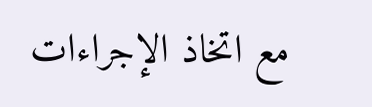مع اتخاذ الإجراءات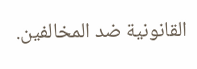القانونية ضد المخالفين.